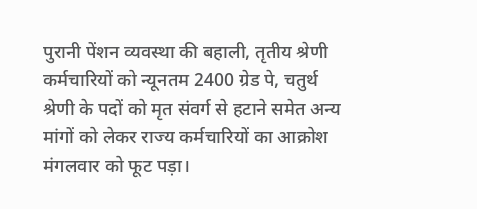पुरानी पेंशन व्यवस्था की बहाली, तृतीय श्रेणी कर्मचारियों को न्यूनतम 2400 ग्रेड पे, चतुर्थ श्रेणी के पदों को मृत संवर्ग से हटाने समेत अन्य मांगों को लेकर राज्य कर्मचारियों का आक्रोश मंगलवार को फूट पड़ा।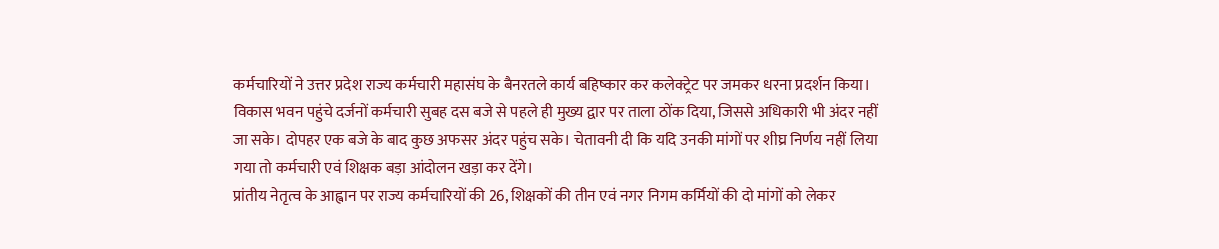कर्मचारियों ने उत्तर प्रदेश राज्य कर्मचारी महासंघ के बैनरतले कार्य बहिष्कार कर कलेक्ट्रेट पर जमकर धरना प्रदर्शन किया।
विकास भवन पहुंचे दर्जनों कर्मचारी सुबह दस बजे से पहले ही मुख्य द्वार पर ताला ठोंक दिया, जिससे अधिकारी भी अंदर नहीं जा सके। दोपहर एक बजे के बाद कुछ अफसर अंदर पहुंच सके। चेतावनी दी कि यदि उनकी मांगों पर शीघ्र निर्णय नहीं लिया गया तो कर्मचारी एवं शिक्षक बड़ा आंदोलन खड़ा कर देंगे।
प्रांतीय नेतृत्व के आह्वान पर राज्य कर्मचारियों की 26, शिक्षकों की तीन एवं नगर निगम कर्मियों की दो मांगों को लेकर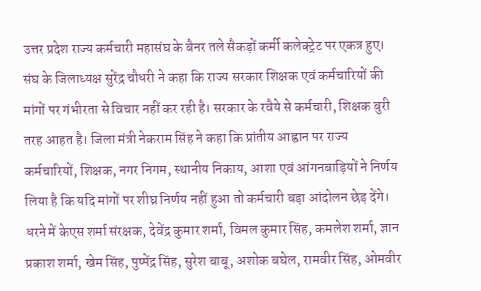उत्तर प्रदेश राज्य कर्मचारी महासंघ के बैनर तले सैकड़ों कर्मी कलेक्ट्रेट पर एकत्र हुए।
संघ के जिलाध्यक्ष सुरेंद्र चौधरी ने कहा कि राज्य सरकार शिक्षक एवं कर्मचारियों की मांगों पर गंभीरता से विचार नहीं कर रही है। सरकार के रवैये से कर्मचारी, शिक्षक बुरी तरह आहत है। जिला मंत्री नेकराम सिंह ने कहा कि प्रांतीय आह्वान पर राज्य कर्मचारियों, शिक्षक, नगर निगम, स्थानीय निकाय, आशा एवं आंगनबाड़ियों ने निर्णय लिया है कि यदि मांगों पर शीघ्र निर्णय नहीं हुआ तो कर्मचारी बड़ा आंदोलन छेड़ देंगे।
धरने में केएस शर्मा संरक्षक, देवेंद्र कुमार शर्मा, विमल कुमार सिंह, कमलेश शर्मा, ज्ञान प्रकाश शर्मा, खेम सिंह, पुष्पेंद्र सिंह, सुरेश बाबू, अशोक बघेल, रामवीर सिंह, ओमवीर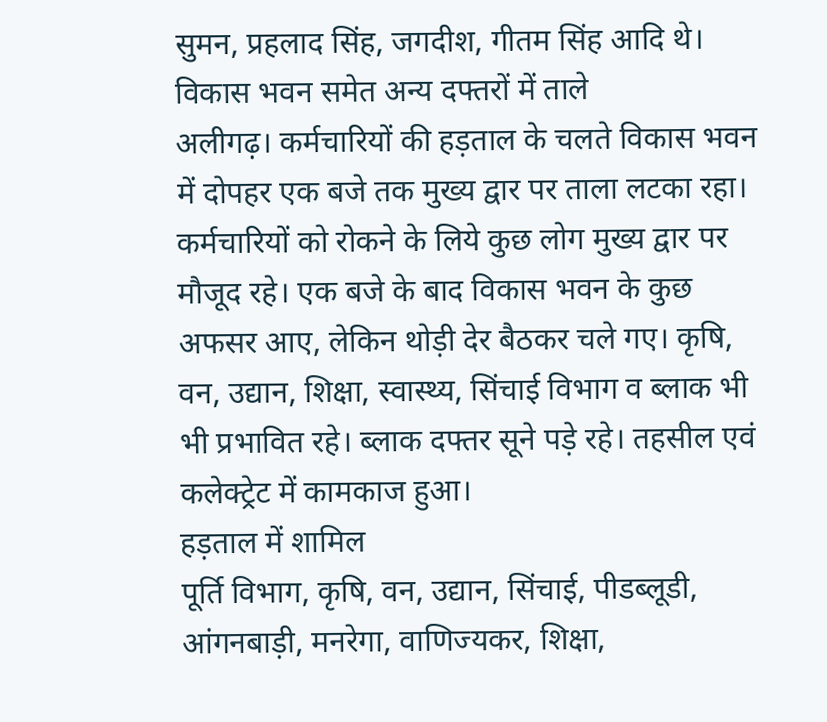सुमन, प्रहलाद सिंह, जगदीश, गीतम सिंह आदि थे।
विकास भवन समेत अन्य दफ्तरों में ताले
अलीगढ़। कर्मचारियों की हड़ताल के चलते विकास भवन में दोपहर एक बजे तक मुख्य द्वार पर ताला लटका रहा। कर्मचारियों को रोकने के लिये कुछ लोग मुख्य द्वार पर मौजूद रहे। एक बजे के बाद विकास भवन के कुछ अफसर आए, लेकिन थोड़ी देर बैठकर चले गए। कृषि, वन, उद्यान, शिक्षा, स्वास्थ्य, सिंचाई विभाग व ब्लाक भी भी प्रभावित रहे। ब्लाक दफ्तर सूने पड़े रहे। तहसील एवं कलेक्ट्रेट में कामकाज हुआ।
हड़ताल में शामिल
पूर्ति विभाग, कृषि, वन, उद्यान, सिंचाई, पीडब्लूडी, आंगनबाड़ी, मनरेगा, वाणिज्यकर, शिक्षा,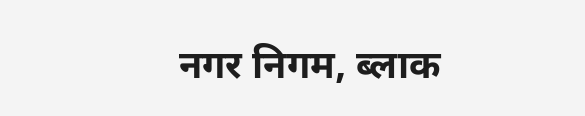नगर निगम, ब्लाक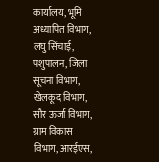कार्यालय, भूमि अध्यापित विभाग, लघु सिंचाई, पशुपालन, जिला सूचना विभाग, खेलकूद विभाग, सौर ऊर्जा विभाग, ग्राम विकास विभाग, आरईएस,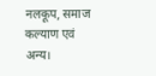नलकूप, समाज कल्याण एवं अन्य।